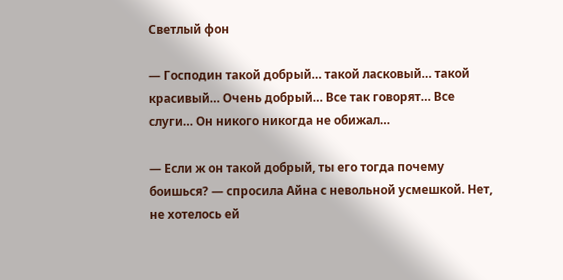Светлый фон

— Господин такой добрый… такой ласковый… такой красивый… Очень добрый… Все так говорят… Все слуги… Он никого никогда не обижал…

— Если ж он такой добрый, ты его тогда почему боишься? — спросила Айна с невольной усмешкой. Нет, не хотелось ей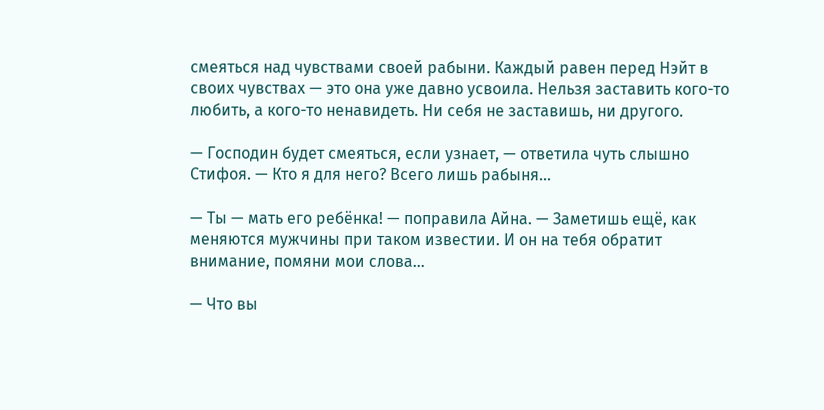смеяться над чувствами своей рабыни. Каждый равен перед Нэйт в своих чувствах — это она уже давно усвоила. Нельзя заставить кого-то любить, а кого-то ненавидеть. Ни себя не заставишь, ни другого.

— Господин будет смеяться, если узнает, — ответила чуть слышно Стифоя. — Кто я для него? Всего лишь рабыня…

— Ты — мать его ребёнка! — поправила Айна. — Заметишь ещё, как меняются мужчины при таком известии. И он на тебя обратит внимание, помяни мои слова…

— Что вы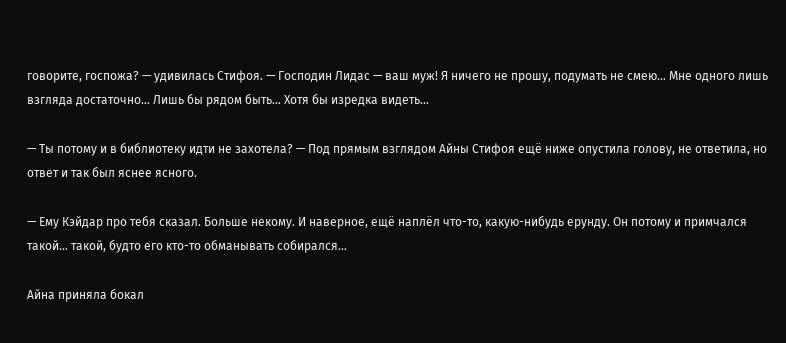говорите, госпожа? — удивилась Стифоя. — Господин Лидас — ваш муж! Я ничего не прошу, подумать не смею… Мне одного лишь взгляда достаточно… Лишь бы рядом быть… Хотя бы изредка видеть…

— Ты потому и в библиотеку идти не захотела? — Под прямым взглядом Айны Стифоя ещё ниже опустила голову, не ответила, но ответ и так был яснее ясного.

— Ему Кэйдар про тебя сказал. Больше некому. И наверное, ещё наплёл что-то, какую-нибудь ерунду. Он потому и примчался такой… такой, будто его кто-то обманывать собирался…

Айна приняла бокал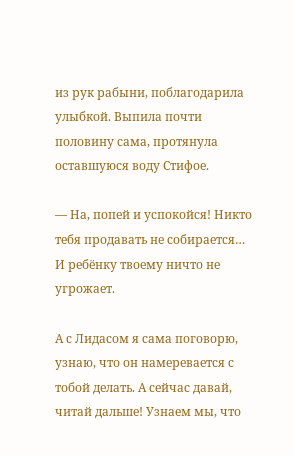из рук рабыни, поблагодарила улыбкой. Выпила почти половину сама, протянула оставшуюся воду Стифое.

— На, попей и успокойся! Никто тебя продавать не собирается… И ребёнку твоему ничто не угрожает.

А с Лидасом я сама поговорю, узнаю, что он намеревается с тобой делать. А сейчас давай, читай дальше! Узнаем мы, что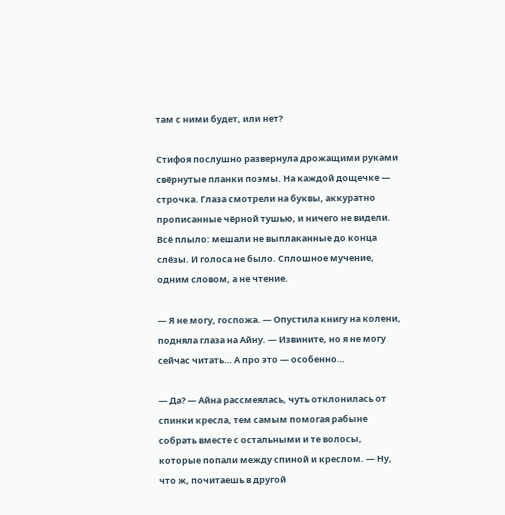там с ними будет, или нет?

Стифоя послушно развернула дрожащими руками свёрнутые планки поэмы. На каждой дощечке — строчка. Глаза смотрели на буквы, аккуратно прописанные чёрной тушью, и ничего не видели. Всё плыло: мешали не выплаканные до конца слёзы. И голоса не было. Сплошное мучение, одним словом, а не чтение.

— Я не могу, госпожа. — Опустила книгу на колени, подняла глаза на Айну. — Извините, но я не могу сейчас читать… А про это — особенно…

— Да? — Айна рассмеялась, чуть отклонилась от спинки кресла, тем самым помогая рабыне собрать вместе с остальными и те волосы, которые попали между спиной и креслом. — Ну, что ж, почитаешь в другой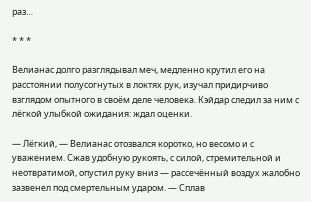раз…

* * *

Велианас долго разглядывал меч, медленно крутил его на расстоянии полусогнутых в локтях рук, изучал придирчиво взглядом опытного в своём деле человека. Кэйдар следил за ним с лёгкой улыбкой ожидания: ждал оценки.

— Лёгкий, — Велианас отозвался коротко, но весомо и с уважением. Сжав удобную рукоять, с силой, стремительной и неотвратимой, опустил руку вниз — рассечённый воздух жалобно зазвенел под смертельным ударом. — Сплав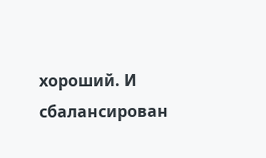хороший. И сбалансирован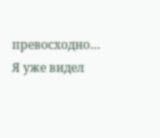превосходно… Я уже видел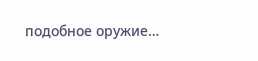подобное оружие…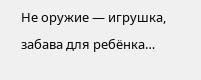Не оружие — игрушка, забава для ребёнка…